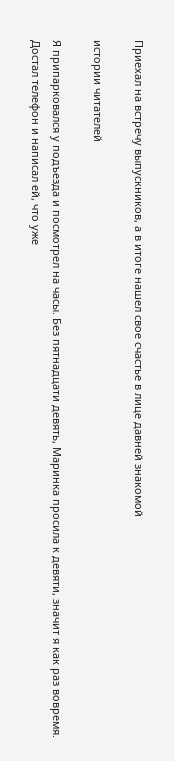Приехал на встречу выпускников, а в итоге нашел свое счастье в лице давней знакомой

истории читателей

Я припарковался у подъезда и посмотрел на часы. Без пятнадцати девять, Маринка просила к девяти, значит я как раз вовремя. Достал телефон и написал ей, что уже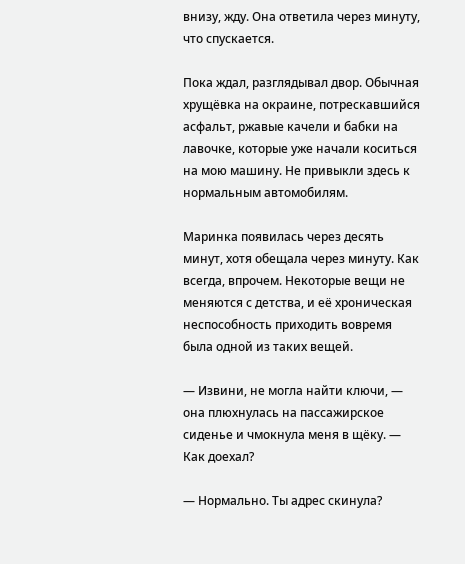внизу, жду. Она ответила через минуту, что спускается.

Пока ждал, разглядывал двор. Обычная хрущёвка на окраине, потрескавшийся асфальт, ржавые качели и бабки на лавочке, которые уже начали коситься на мою машину. Не привыкли здесь к нормальным автомобилям.

Маринка появилась через десять минут, хотя обещала через минуту. Как всегда, впрочем. Некоторые вещи не меняются с детства, и её хроническая неспособность приходить вовремя была одной из таких вещей.

— Извини, не могла найти ключи, — она плюхнулась на пассажирское сиденье и чмокнула меня в щёку. — Как доехал?

— Нормально. Ты адрес скинула?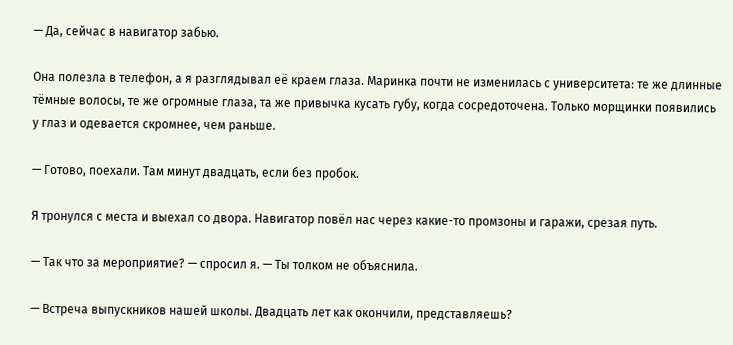— Да, сейчас в навигатор забью.

Она полезла в телефон, а я разглядывал её краем глаза. Маринка почти не изменилась с университета: те же длинные тёмные волосы, те же огромные глаза, та же привычка кусать губу, когда сосредоточена. Только морщинки появились у глаз и одевается скромнее, чем раньше.

— Готово, поехали. Там минут двадцать, если без пробок.

Я тронулся с места и выехал со двора. Навигатор повёл нас через какие-то промзоны и гаражи, срезая путь.

— Так что за мероприятие? — спросил я. — Ты толком не объяснила.

— Встреча выпускников нашей школы. Двадцать лет как окончили, представляешь?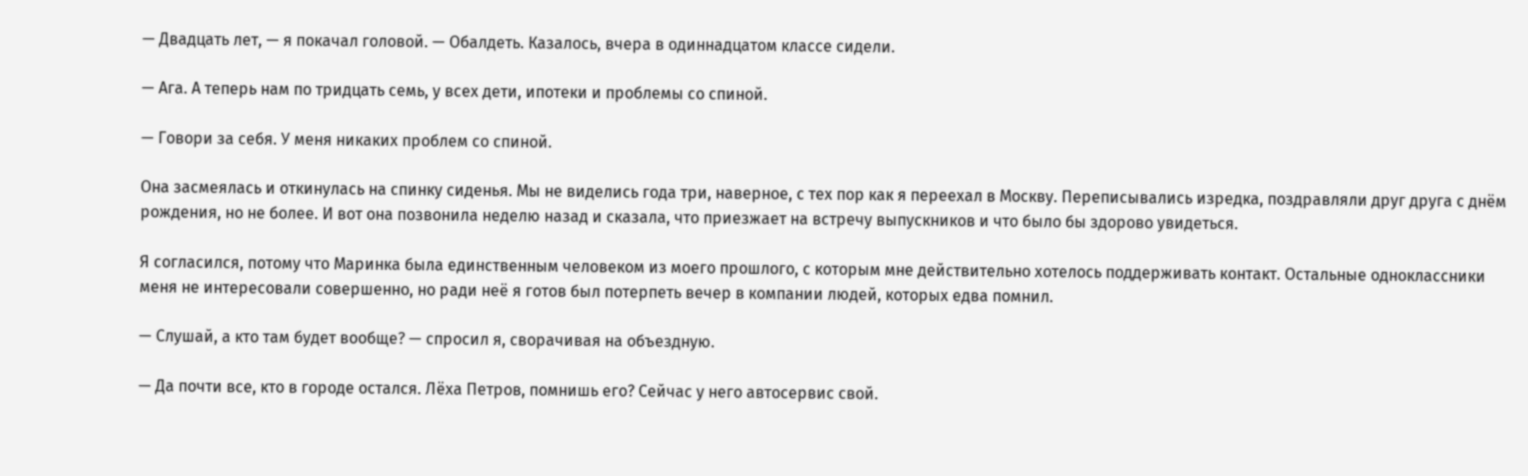— Двадцать лет, — я покачал головой. — Обалдеть. Казалось, вчера в одиннадцатом классе сидели.

— Ага. А теперь нам по тридцать семь, у всех дети, ипотеки и проблемы со спиной.

— Говори за себя. У меня никаких проблем со спиной.

Она засмеялась и откинулась на спинку сиденья. Мы не виделись года три, наверное, с тех пор как я переехал в Москву. Переписывались изредка, поздравляли друг друга с днём рождения, но не более. И вот она позвонила неделю назад и сказала, что приезжает на встречу выпускников и что было бы здорово увидеться.

Я согласился, потому что Маринка была единственным человеком из моего прошлого, с которым мне действительно хотелось поддерживать контакт. Остальные одноклассники меня не интересовали совершенно, но ради неё я готов был потерпеть вечер в компании людей, которых едва помнил.

— Слушай, а кто там будет вообще? — спросил я, сворачивая на объездную.

— Да почти все, кто в городе остался. Лёха Петров, помнишь его? Сейчас у него автосервис свой.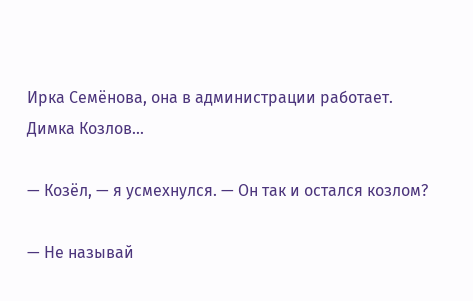Ирка Семёнова, она в администрации работает. Димка Козлов...

— Козёл, — я усмехнулся. — Он так и остался козлом?

— Не называй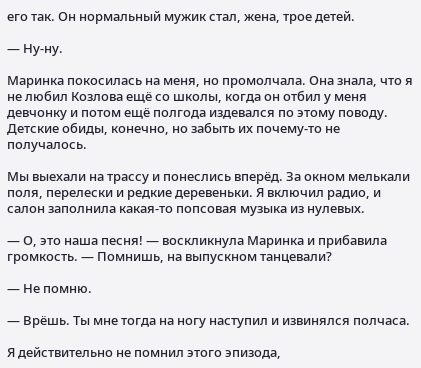его так. Он нормальный мужик стал, жена, трое детей.

— Ну-ну.

Маринка покосилась на меня, но промолчала. Она знала, что я не любил Козлова ещё со школы, когда он отбил у меня девчонку и потом ещё полгода издевался по этому поводу. Детские обиды, конечно, но забыть их почему-то не получалось.

Мы выехали на трассу и понеслись вперёд. За окном мелькали поля, перелески и редкие деревеньки. Я включил радио, и салон заполнила какая-то попсовая музыка из нулевых.

— О, это наша песня! — воскликнула Маринка и прибавила громкость. — Помнишь, на выпускном танцевали?

— Не помню.

— Врёшь. Ты мне тогда на ногу наступил и извинялся полчаса.

Я действительно не помнил этого эпизода,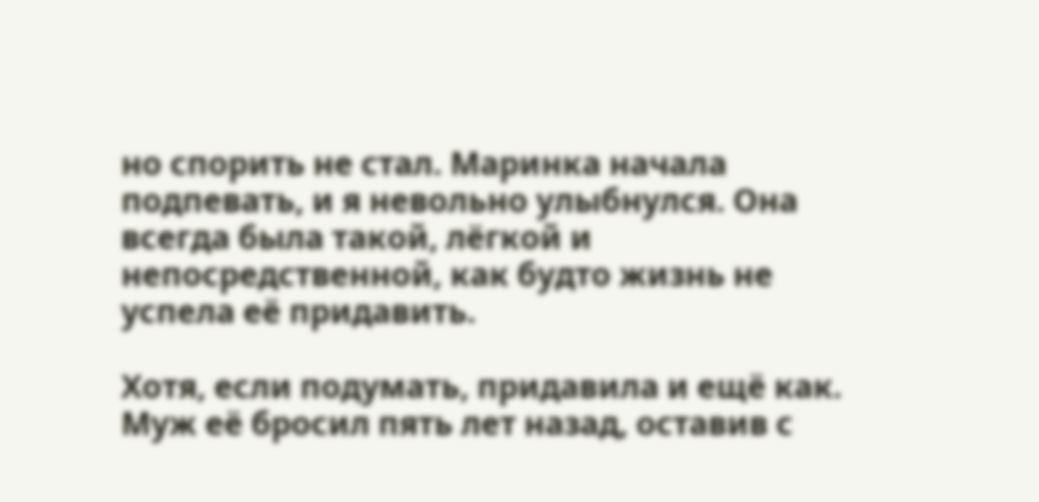но спорить не стал. Маринка начала подпевать, и я невольно улыбнулся. Она всегда была такой, лёгкой и непосредственной, как будто жизнь не успела её придавить.

Хотя, если подумать, придавила и ещё как. Муж её бросил пять лет назад, оставив с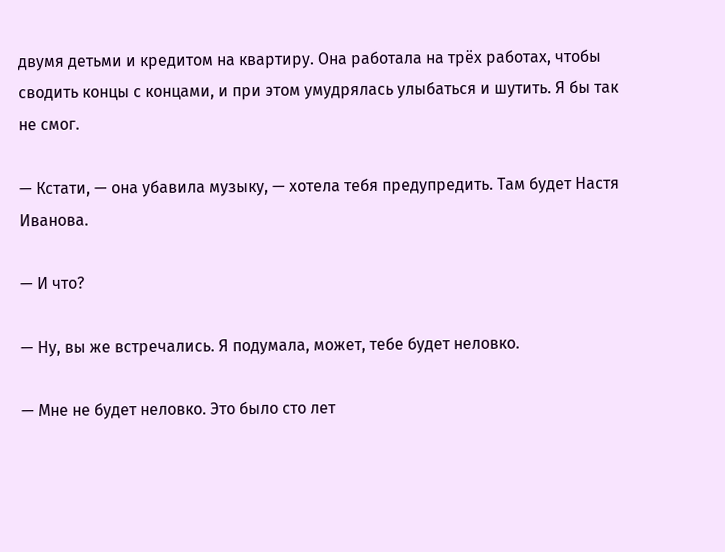двумя детьми и кредитом на квартиру. Она работала на трёх работах, чтобы сводить концы с концами, и при этом умудрялась улыбаться и шутить. Я бы так не смог.

— Кстати, — она убавила музыку, — хотела тебя предупредить. Там будет Настя Иванова.

— И что?

— Ну, вы же встречались. Я подумала, может, тебе будет неловко.

— Мне не будет неловко. Это было сто лет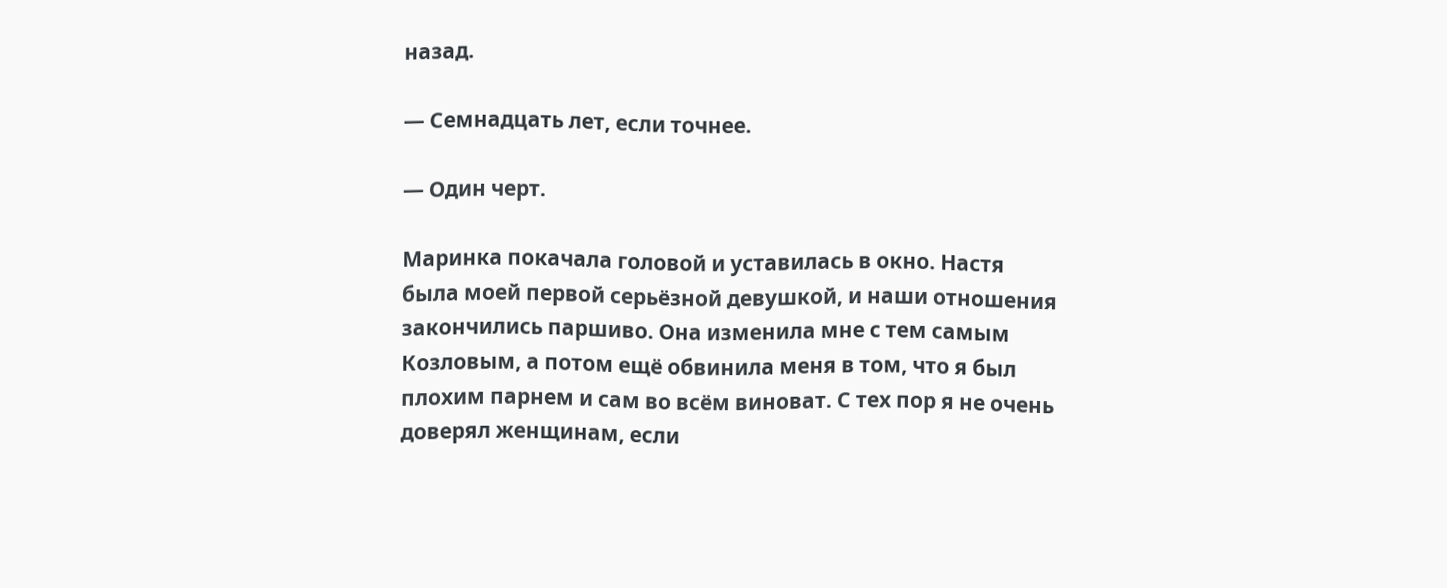назад.

— Семнадцать лет, если точнее.

— Один черт.

Маринка покачала головой и уставилась в окно. Настя была моей первой серьёзной девушкой, и наши отношения закончились паршиво. Она изменила мне с тем самым Козловым, а потом ещё обвинила меня в том, что я был плохим парнем и сам во всём виноват. С тех пор я не очень доверял женщинам, если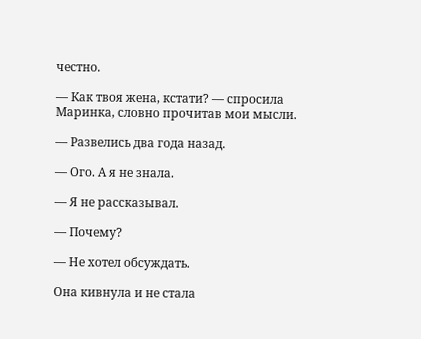честно.

— Как твоя жена, кстати? — спросила Маринка, словно прочитав мои мысли.

— Развелись два года назад.

— Ого. А я не знала.

— Я не рассказывал.

— Почему?

— Не хотел обсуждать.

Она кивнула и не стала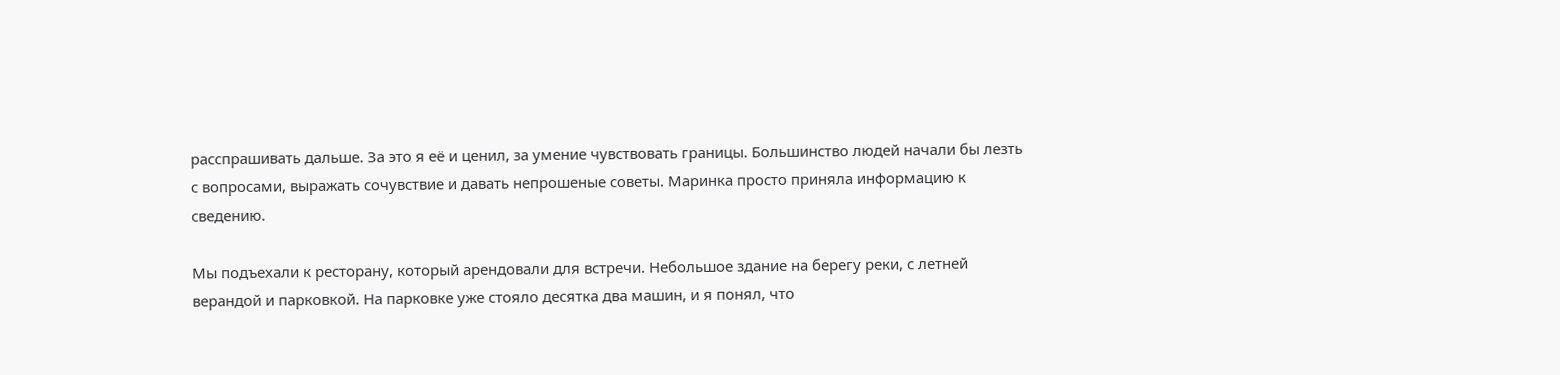расспрашивать дальше. За это я её и ценил, за умение чувствовать границы. Большинство людей начали бы лезть с вопросами, выражать сочувствие и давать непрошеные советы. Маринка просто приняла информацию к сведению.

Мы подъехали к ресторану, который арендовали для встречи. Небольшое здание на берегу реки, с летней верандой и парковкой. На парковке уже стояло десятка два машин, и я понял, что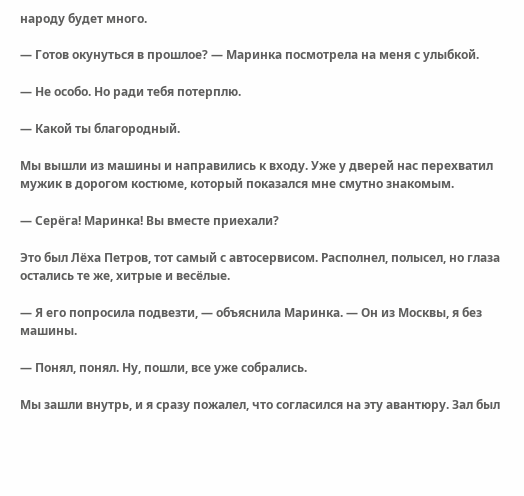народу будет много.

— Готов окунуться в прошлое? — Маринка посмотрела на меня с улыбкой.

— Не особо. Но ради тебя потерплю.

— Какой ты благородный.

Мы вышли из машины и направились к входу. Уже у дверей нас перехватил мужик в дорогом костюме, который показался мне смутно знакомым.

— Серёга! Маринка! Вы вместе приехали?

Это был Лёха Петров, тот самый с автосервисом. Располнел, полысел, но глаза остались те же, хитрые и весёлые.

— Я его попросила подвезти, — объяснила Маринка. — Он из Москвы, я без машины.

— Понял, понял. Ну, пошли, все уже собрались.

Мы зашли внутрь, и я сразу пожалел, что согласился на эту авантюру. Зал был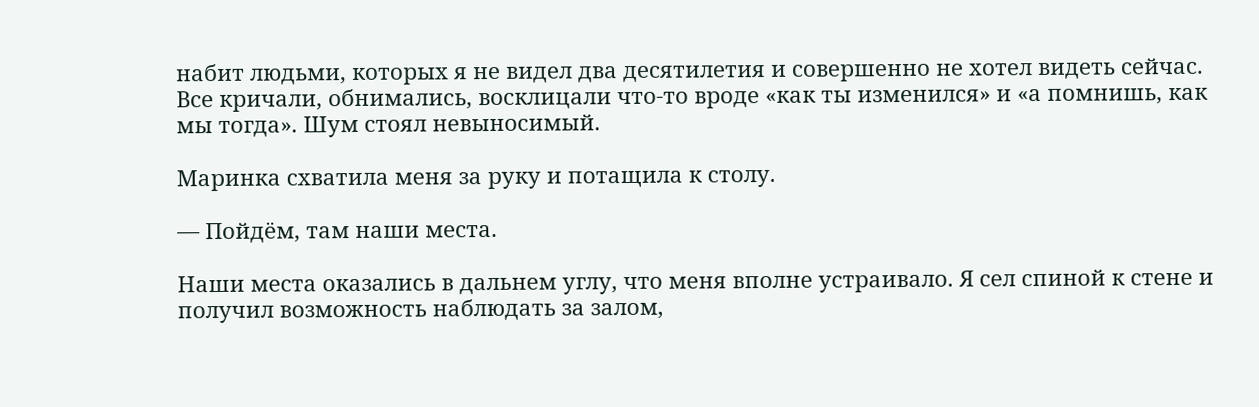набит людьми, которых я не видел два десятилетия и совершенно не хотел видеть сейчас. Все кричали, обнимались, восклицали что-то вроде «как ты изменился» и «а помнишь, как мы тогда». Шум стоял невыносимый.

Маринка схватила меня за руку и потащила к столу.

— Пойдём, там наши места.

Наши места оказались в дальнем углу, что меня вполне устраивало. Я сел спиной к стене и получил возможность наблюдать за залом,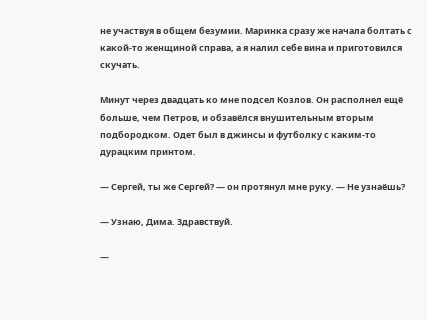не участвуя в общем безумии. Маринка сразу же начала болтать с какой-то женщиной справа, а я налил себе вина и приготовился скучать.

Минут через двадцать ко мне подсел Козлов. Он располнел ещё больше, чем Петров, и обзавёлся внушительным вторым подбородком. Одет был в джинсы и футболку с каким-то дурацким принтом.

— Сергей, ты же Сергей? — он протянул мне руку. — Не узнаёшь?

— Узнаю, Дима. Здравствуй.

—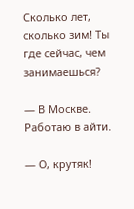Сколько лет, сколько зим! Ты где сейчас, чем занимаешься?

— В Москве. Работаю в айти.

— О, крутяк!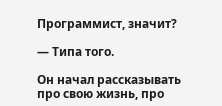Программист, значит?

— Типа того.

Он начал рассказывать про свою жизнь, про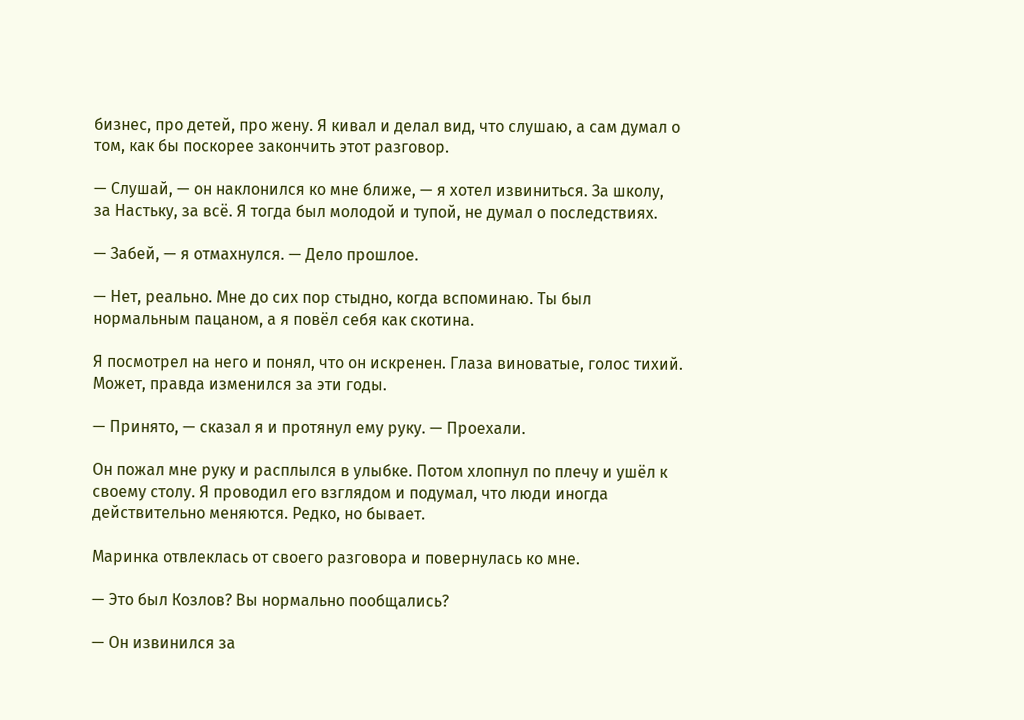бизнес, про детей, про жену. Я кивал и делал вид, что слушаю, а сам думал о том, как бы поскорее закончить этот разговор.

— Слушай, — он наклонился ко мне ближе, — я хотел извиниться. За школу, за Настьку, за всё. Я тогда был молодой и тупой, не думал о последствиях.

— Забей, — я отмахнулся. — Дело прошлое.

— Нет, реально. Мне до сих пор стыдно, когда вспоминаю. Ты был нормальным пацаном, а я повёл себя как скотина.

Я посмотрел на него и понял, что он искренен. Глаза виноватые, голос тихий. Может, правда изменился за эти годы.

— Принято, — сказал я и протянул ему руку. — Проехали.

Он пожал мне руку и расплылся в улыбке. Потом хлопнул по плечу и ушёл к своему столу. Я проводил его взглядом и подумал, что люди иногда действительно меняются. Редко, но бывает.

Маринка отвлеклась от своего разговора и повернулась ко мне.

— Это был Козлов? Вы нормально пообщались?

— Он извинился за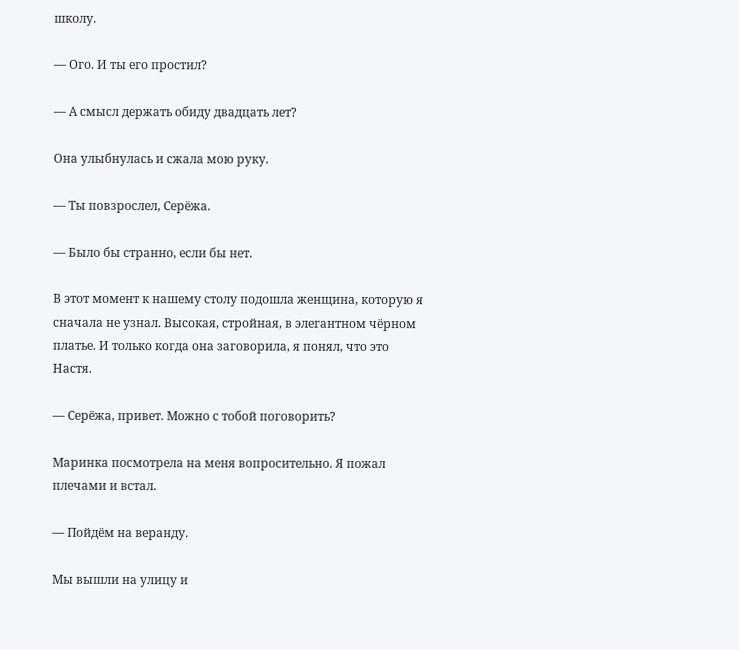школу.

— Ого. И ты его простил?

— А смысл держать обиду двадцать лет?

Она улыбнулась и сжала мою руку.

— Ты повзрослел, Серёжа.

— Было бы странно, если бы нет.

В этот момент к нашему столу подошла женщина, которую я сначала не узнал. Высокая, стройная, в элегантном чёрном платье. И только когда она заговорила, я понял, что это Настя.

— Серёжа, привет. Можно с тобой поговорить?

Маринка посмотрела на меня вопросительно. Я пожал плечами и встал.

— Пойдём на веранду.

Мы вышли на улицу и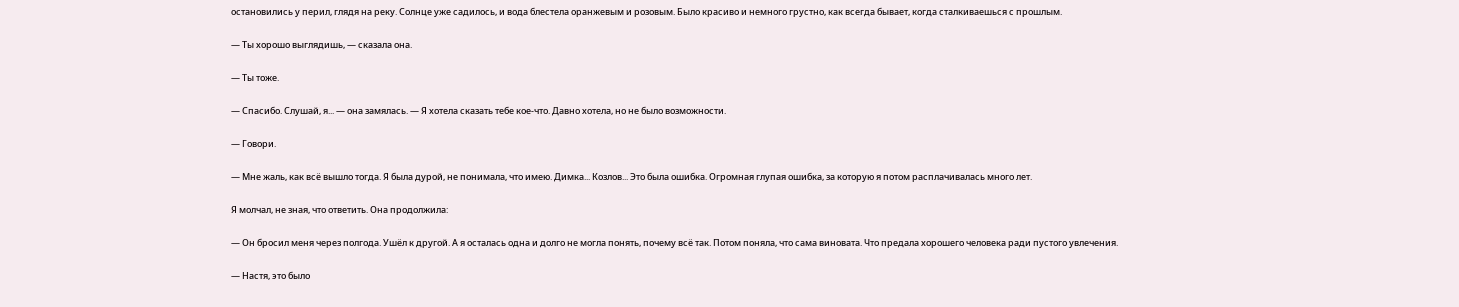остановились у перил, глядя на реку. Солнце уже садилось, и вода блестела оранжевым и розовым. Было красиво и немного грустно, как всегда бывает, когда сталкиваешься с прошлым.

— Ты хорошо выглядишь, — сказала она.

— Ты тоже.

— Спасибо. Слушай, я... — она замялась. — Я хотела сказать тебе кое-что. Давно хотела, но не было возможности.

— Говори.

— Мне жаль, как всё вышло тогда. Я была дурой, не понимала, что имею. Димка... Козлов... Это была ошибка. Огромная глупая ошибка, за которую я потом расплачивалась много лет.

Я молчал, не зная, что ответить. Она продолжила:

— Он бросил меня через полгода. Ушёл к другой. А я осталась одна и долго не могла понять, почему всё так. Потом поняла, что сама виновата. Что предала хорошего человека ради пустого увлечения.

— Настя, это было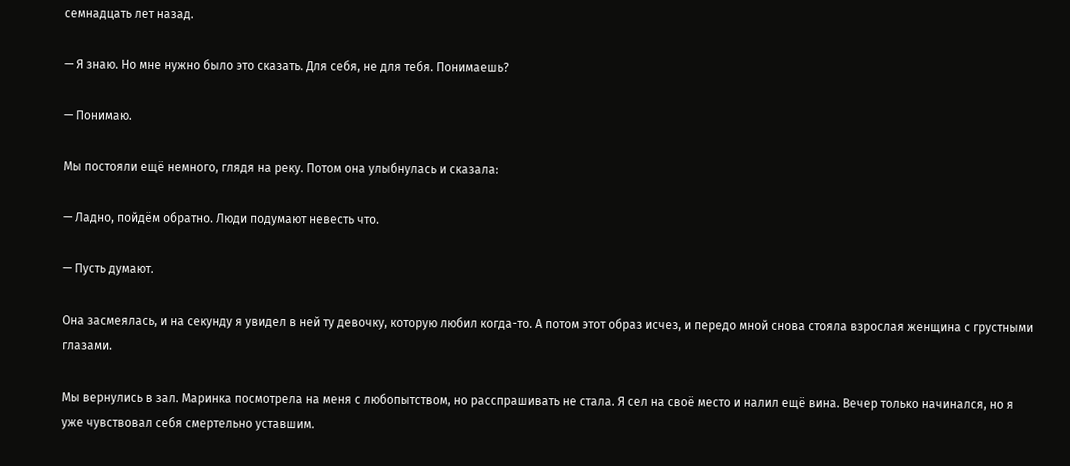семнадцать лет назад.

— Я знаю. Но мне нужно было это сказать. Для себя, не для тебя. Понимаешь?

— Понимаю.

Мы постояли ещё немного, глядя на реку. Потом она улыбнулась и сказала:

— Ладно, пойдём обратно. Люди подумают невесть что.

— Пусть думают.

Она засмеялась, и на секунду я увидел в ней ту девочку, которую любил когда-то. А потом этот образ исчез, и передо мной снова стояла взрослая женщина с грустными глазами.

Мы вернулись в зал. Маринка посмотрела на меня с любопытством, но расспрашивать не стала. Я сел на своё место и налил ещё вина. Вечер только начинался, но я уже чувствовал себя смертельно уставшим.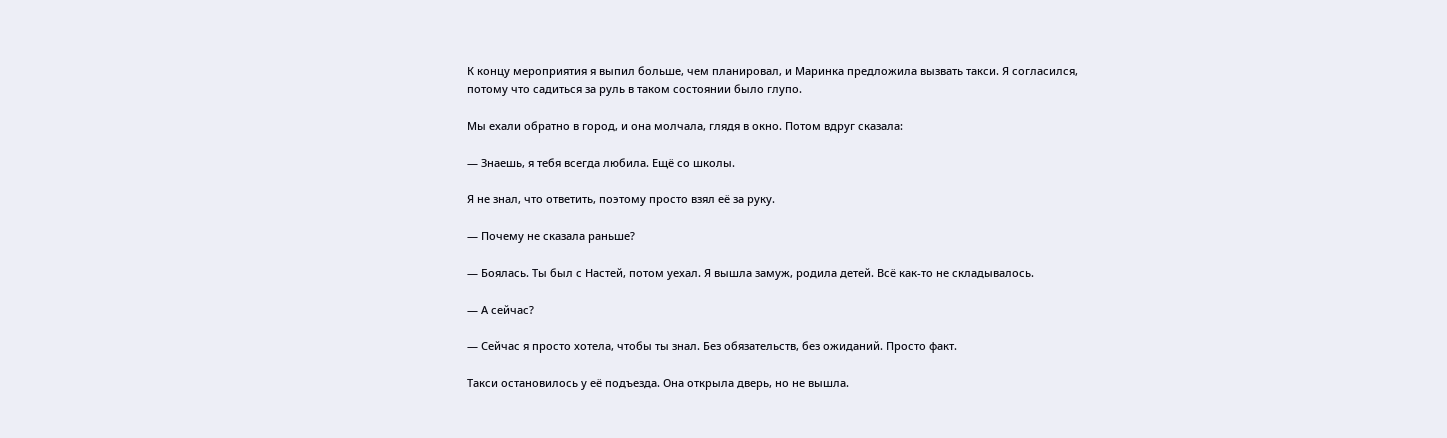К концу мероприятия я выпил больше, чем планировал, и Маринка предложила вызвать такси. Я согласился, потому что садиться за руль в таком состоянии было глупо.

Мы ехали обратно в город, и она молчала, глядя в окно. Потом вдруг сказала:

— Знаешь, я тебя всегда любила. Ещё со школы.

Я не знал, что ответить, поэтому просто взял её за руку.

— Почему не сказала раньше?

— Боялась. Ты был с Настей, потом уехал. Я вышла замуж, родила детей. Всё как-то не складывалось.

— А сейчас?

— Сейчас я просто хотела, чтобы ты знал. Без обязательств, без ожиданий. Просто факт.

Такси остановилось у её подъезда. Она открыла дверь, но не вышла.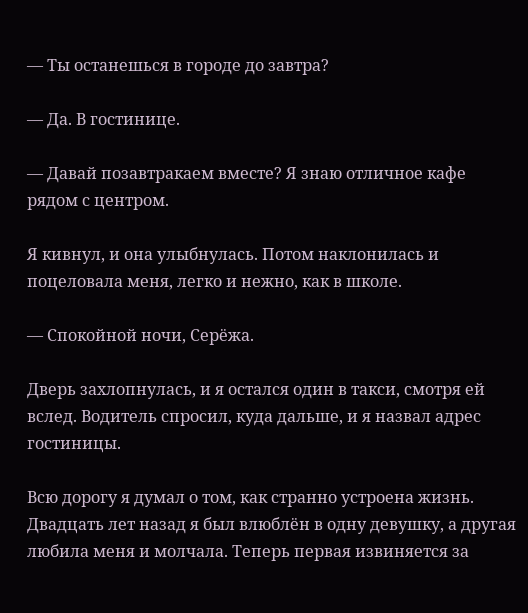— Ты останешься в городе до завтра?

— Да. В гостинице.

— Давай позавтракаем вместе? Я знаю отличное кафе рядом с центром.

Я кивнул, и она улыбнулась. Потом наклонилась и поцеловала меня, легко и нежно, как в школе.

— Спокойной ночи, Серёжа.

Дверь захлопнулась, и я остался один в такси, смотря ей вслед. Водитель спросил, куда дальше, и я назвал адрес гостиницы.

Всю дорогу я думал о том, как странно устроена жизнь. Двадцать лет назад я был влюблён в одну девушку, а другая любила меня и молчала. Теперь первая извиняется за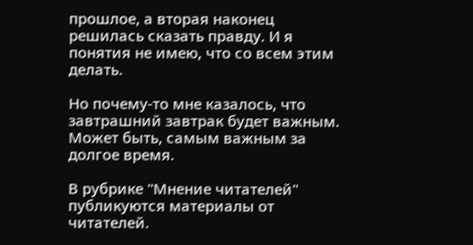прошлое, а вторая наконец решилась сказать правду. И я понятия не имею, что со всем этим делать.

Но почему-то мне казалось, что завтрашний завтрак будет важным. Может быть, самым важным за долгое время.

В рубрике "Мнение читателей" публикуются материалы от читателей.